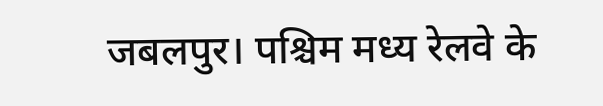जबलपुर। पश्चिम मध्य रेलवे के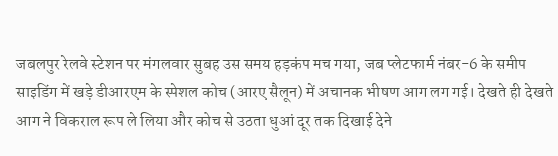जबलपुर रेलवे स्टेशन पर मंगलवार सुबह उस समय हड़कंप मच गया, जब प्लेटफार्म नंबर-6 के समीप साइडिंग में खड़े डीआरएम के स्पेशल कोच (आरए सैलून) में अचानक भीषण आग लग गई। देखते ही देखते आग ने विकराल रूप ले लिया और कोच से उठता धुआं दूर तक दिखाई देने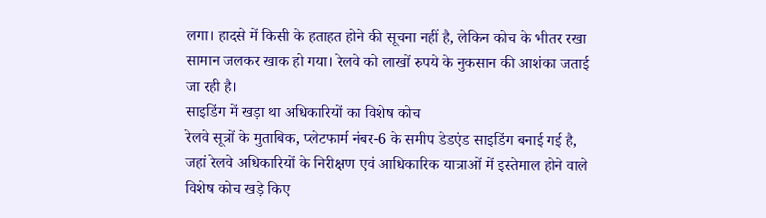लगा। हादसे में किसी के हताहत होने की सूचना नहीं है, लेकिन कोच के भीतर रखा सामान जलकर खाक हो गया। रेलवे को लाखों रुपये के नुकसान की आशंका जताई जा रही है।
साइडिंग में खड़ा था अधिकारियों का विशेष कोच
रेलवे सूत्रों के मुताबिक, प्लेटफार्म नंबर-6 के समीप डेडएंड साइडिंग बनाई गई है, जहां रेलवे अधिकारियों के निरीक्षण एवं आधिकारिक यात्राओं में इस्तेमाल होने वाले विशेष कोच खड़े किए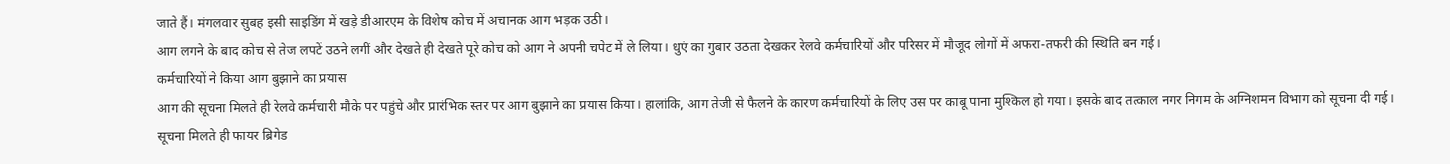जाते हैं। मंगलवार सुबह इसी साइडिंग में खड़े डीआरएम के विशेष कोच में अचानक आग भड़क उठी।
आग लगने के बाद कोच से तेज लपटें उठने लगीं और देखते ही देखते पूरे कोच को आग ने अपनी चपेट में ले लिया। धुएं का गुबार उठता देखकर रेलवे कर्मचारियों और परिसर में मौजूद लोगों में अफरा-तफरी की स्थिति बन गई।
कर्मचारियों ने किया आग बुझाने का प्रयास
आग की सूचना मिलते ही रेलवे कर्मचारी मौके पर पहुंचे और प्रारंभिक स्तर पर आग बुझाने का प्रयास किया। हालांकि, आग तेजी से फैलने के कारण कर्मचारियों के लिए उस पर काबू पाना मुश्किल हो गया। इसके बाद तत्काल नगर निगम के अग्निशमन विभाग को सूचना दी गई।
सूचना मिलते ही फायर ब्रिगेड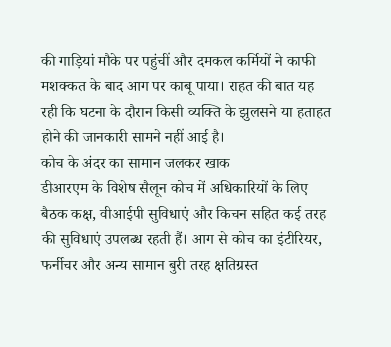की गाड़ियां मौके पर पहुंचीं और दमकल कर्मियों ने काफी मशक्कत के बाद आग पर काबू पाया। राहत की बात यह रही कि घटना के दौरान किसी व्यक्ति के झुलसने या हताहत होने की जानकारी सामने नहीं आई है।
कोच के अंदर का सामान जलकर खाक
डीआरएम के विशेष सैलून कोच में अधिकारियों के लिए बैठक कक्ष, वीआईपी सुविधाएं और किचन सहित कई तरह की सुविधाएं उपलब्ध रहती हैं। आग से कोच का इंटीरियर, फर्नीचर और अन्य सामान बुरी तरह क्षतिग्रस्त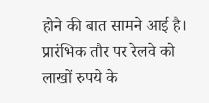होने की बात सामने आई है।
प्रारंभिक तौर पर रेलवे को लाखों रुपये के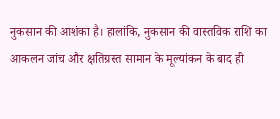नुकसान की आशंका है। हालांकि, नुकसान की वास्तविक राशि का आकलन जांच और क्षतिग्रस्त सामान के मूल्यांकन के बाद ही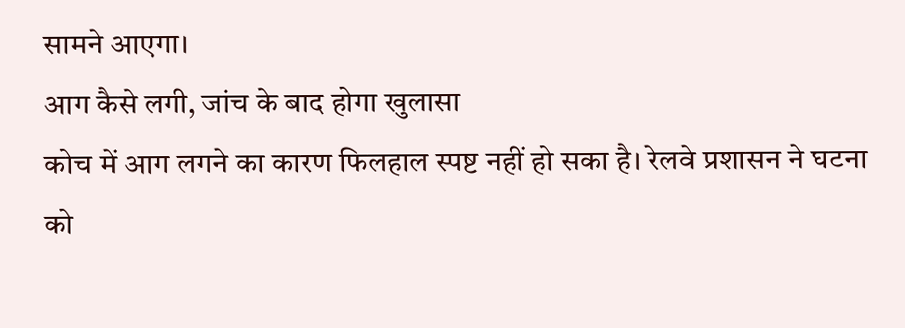सामने आएगा।
आग कैसे लगी, जांच के बाद होगा खुलासा
कोच में आग लगने का कारण फिलहाल स्पष्ट नहीं हो सका है। रेलवे प्रशासन ने घटना को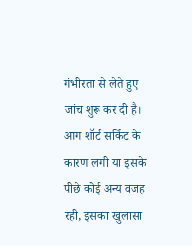गंभीरता से लेते हुए जांच शुरू कर दी है। आग शॉर्ट सर्किट के कारण लगी या इसके पीछे कोई अन्य वजह रही, इसका खुलासा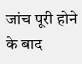जांच पूरी होने के बाद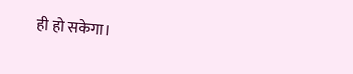ही हो सकेगा।